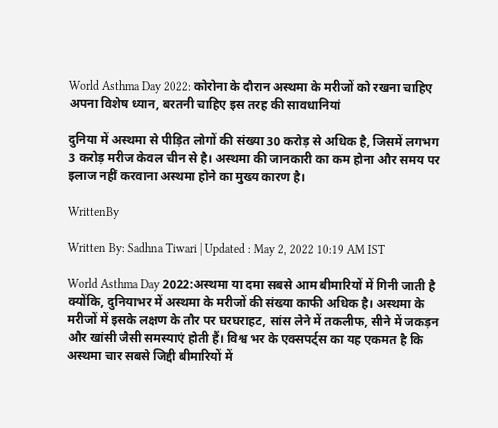World Asthma Day 2022: कोरोना के दौरान अस्थमा के मरीजों को रखना चाहिए अपना विशेष ध्यान, बरतनी चाहिए इस तरह की सावधानियां

दुनिया में अस्थमा से पीड़ित लोगों की संख्या 30 करोड़ से अधिक है, जिसमें लगभग 3 करोड़ मरीज केवल चीन से है। अस्थमा की जानकारी का कम होना और समय पर इलाज नहीं करवाना अस्थमा होने का मुख्य कारण है।

WrittenBy

Written By: Sadhna Tiwari | Updated : May 2, 2022 10:19 AM IST

World Asthma Day 2022:अस्थमा या दमा सबसे आम बीमारियों में गिनी जाती है क्योंकि, दुनियाभर में अस्थमा के मरीजों की संख्या काफी अधिक है। अस्थमा के मरीजों में इसके लक्षण के तौर पर घरघराहट, सांस लेने में तकलीफ, सीने में जकड़न और खांसी जैसी समस्याएं होती हैं। विश्व भर के एक्सपर्ट्स का यह एकमत है कि अस्थमा चार सबसे जिद्दी बीमारियों में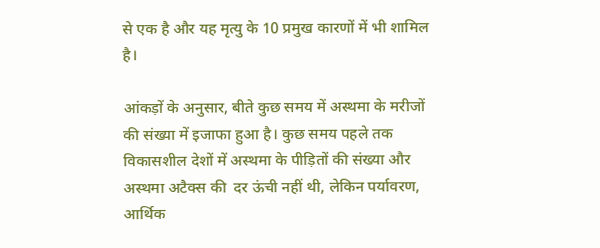से एक है और यह मृत्यु के 10 प्रमुख कारणों में भी शामिल है।

आंकड़ों के अनुसार, बीते कुछ समय में अस्थमा के मरीजों की संख्या में इजाफा हुआ है। कुछ समय पहले तक  विकासशील देशों में अस्थमा के पीड़ितों की संख्या और अस्थमा अटैक्स की  दर ऊंची नहीं थी, लेकिन पर्यावरण, आर्थिक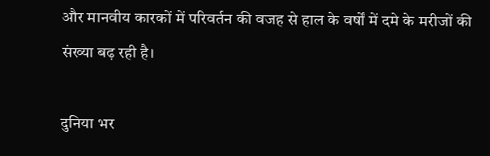और मानवीय कारकों में परिवर्तन की वजह से हाल के वर्षों में दमे के मरीजों की संख्या बढ़ रही है।

दुनिया भर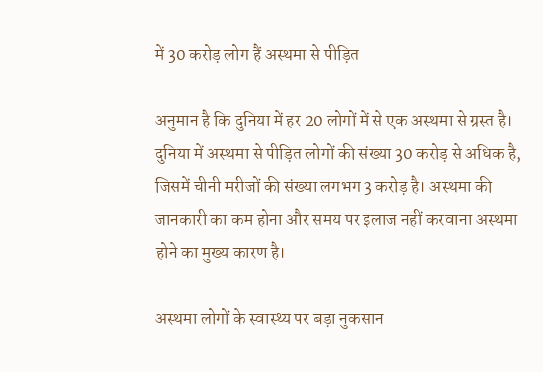में 30 करोड़ लोग हैं अस्थमा से पीड़ित

अनुमान है कि दुनिया में हर 20 लोगों में से एक अस्थमा से ग्रस्त है। दुनिया में अस्थमा से पीड़ित लोगों की संख्या 30 करोड़ से अधिक है, जिसमें चीनी मरीजों की संख्या लगभग 3 करोड़ है। अस्थमा की जानकारी का कम होना और समय पर इलाज नहीं करवाना अस्थमा होने का मुख्य कारण है।

अस्थमा लोगों के स्वास्थ्य पर बड़ा नुकसान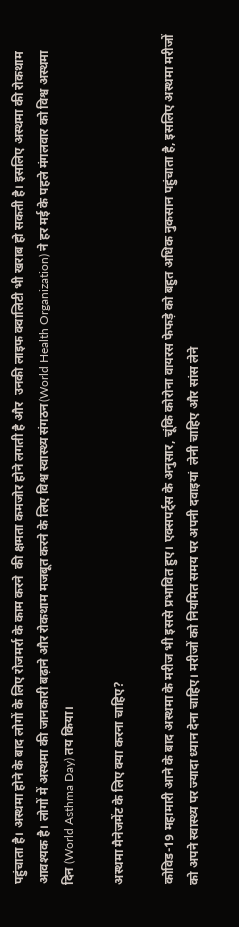पहुंचाता है। अस्थमा होने के बाद लोगों के लिए रोजमर्रा के काम करने  की क्षमता कमजोर होने लगती है और  उनकी लाइफ क्वालिटी भी खराब हो सकती है। इसलिए अस्थमा की रोकथाम आवश्यक है। लोगों में अस्थमा की जानकारी बढ़ाने और रोकथाम मजबूत करने के लिए विश्व स्वास्थ्य संगठन(World Health Organization) ने हर मई के पहले मंगलवार को विश्व अस्थमा दिन (World Asthma Day) तय किया।

अस्थमा मैनेजमेंट के लिए क्या करना चाहिए?

कोविड-19 महामारी आने के बाद अस्थमा के मरीज भी इससे प्रभावित हुए। एक्सपर्ट्स के अनुसार, चूंकि कोरोना वायरस फेफड़े को बहुत अधिक नुकसान पहुंचाता है, इसलिए अस्थमा मरीजों को अपने स्वास्थ्य पर ज्यादा ध्यान देना चाहिए। मरीजों को नियमित समय पर अपनी दवाइयां  लेनी चाहिए और सांस लेने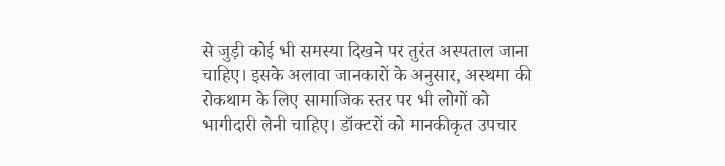से जुड़ी कोई भी समस्या दिखने पर तुरंत अस्पताल जाना चाहिए। इसके अलावा जानकारों के अनुसार, अस्थमा की रोकथाम के लिए सामाजिक स्तर पर भी लोगों को भागीदारी लेनी चाहिए। डॉक्टरों को मानकीकृत उपचार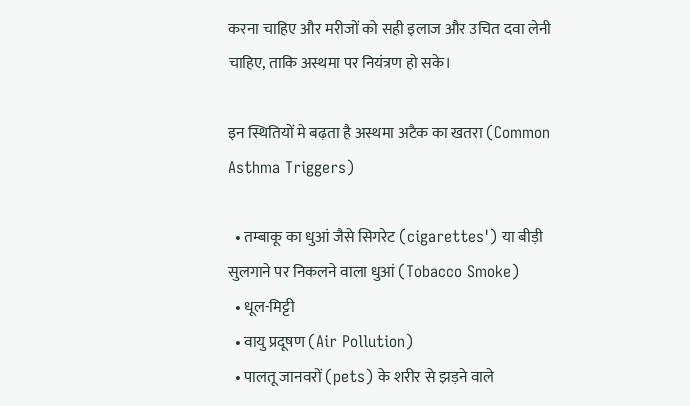करना चाहिए और मरीजों को सही इलाज और उचित दवा लेनी चाहिए, ताकि अस्थमा पर नियंत्रण हो सके।

इन स्थितियों मे बढ़ता है अस्थमा अटैक का खतरा (Common Asthma Triggers)

  • तम्बाकू का धुआं जैसे सिगरेट (cigarettes') या बीड़ी सुलगाने पर निकलने वाला धुआं (Tobacco Smoke)
  • धूल-मिट्टी
  • वायु प्रदूषण (Air Pollution)
  • पालतू जानवरों (pets) के शरीर से झड़ने वाले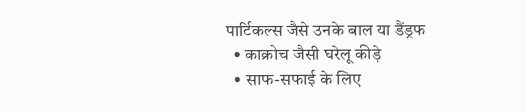पार्टिकल्स जैसे उनके बाल या डैंड्रफ
  • काक्रोच जैसी घरेलू कीड़े
  • साफ-सफाई के लिए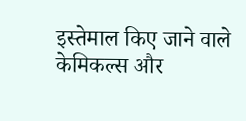इस्तेमाल किए जाने वाले केमिकल्स और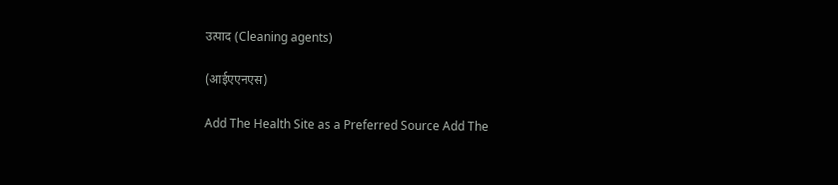उत्पाद (Cleaning agents)

(आईएएनएस)

Add The Health Site as a Preferred Source Add The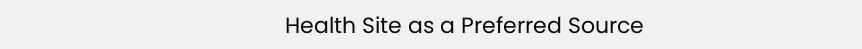Health Site as a Preferred Source